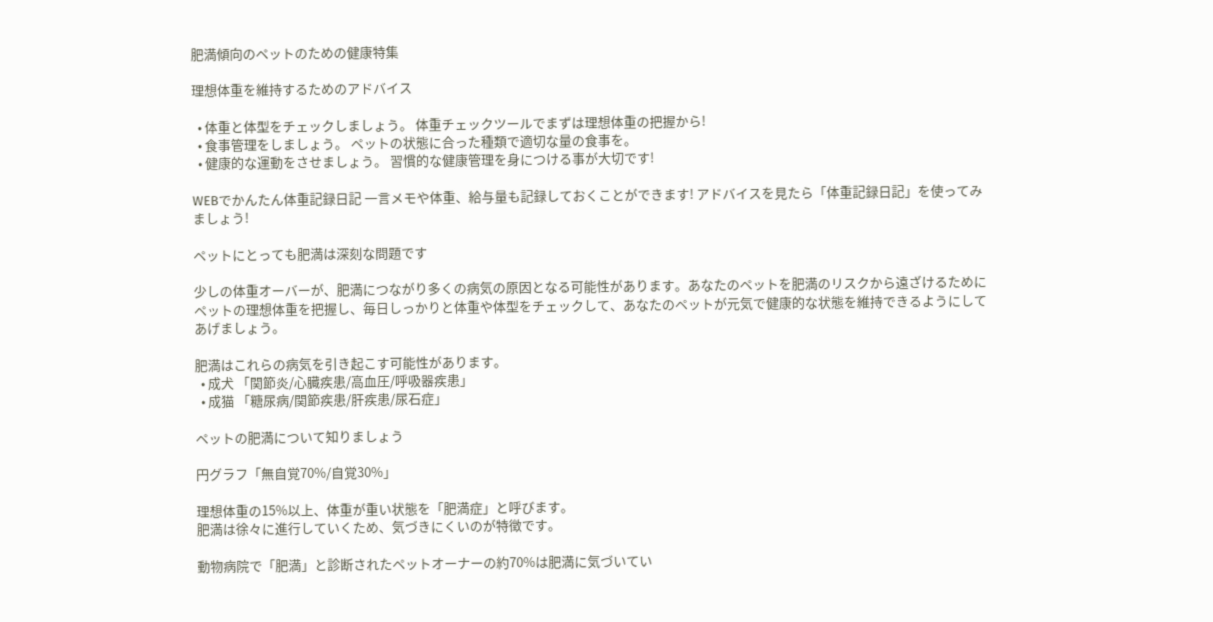肥満傾向のペットのための健康特集

理想体重を維持するためのアドバイス

  • 体重と体型をチェックしましょう。 体重チェックツールでまずは理想体重の把握から!
  • 食事管理をしましょう。 ペットの状態に合った種類で適切な量の食事を。
  • 健康的な運動をさせましょう。 習慣的な健康管理を身につける事が大切です!

WEBでかんたん体重記録日記 一言メモや体重、給与量も記録しておくことができます! アドバイスを見たら「体重記録日記」を使ってみましょう!

ペットにとっても肥満は深刻な問題です

少しの体重オーバーが、肥満につながり多くの病気の原因となる可能性があります。あなたのペットを肥満のリスクから遠ざけるためにペットの理想体重を把握し、毎日しっかりと体重や体型をチェックして、あなたのペットが元気で健康的な状態を維持できるようにしてあげましょう。

肥満はこれらの病気を引き起こす可能性があります。
  • 成犬 「関節炎/心臓疾患/高血圧/呼吸器疾患」
  • 成猫 「糖尿病/関節疾患/肝疾患/尿石症」

ペットの肥満について知りましょう

円グラフ「無自覚70%/自覚30%」

理想体重の15%以上、体重が重い状態を「肥満症」と呼びます。
肥満は徐々に進行していくため、気づきにくいのが特徴です。

動物病院で「肥満」と診断されたペットオーナーの約70%は肥満に気づいてい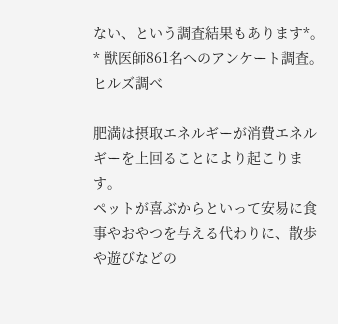ない、という調査結果もあります*。
* 獣医師861名へのアンケート調査。ヒルズ調べ

肥満は摂取エネルギーが消費エネルギーを上回ることにより起こります。
ペットが喜ぶからといって安易に食事やおやつを与える代わりに、散歩や遊びなどの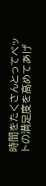時間をたくさんとってペットの満足度を高めてあげ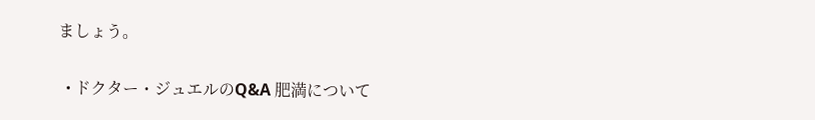ましょう。

  • ドクター・ジュエルのQ&A 肥満について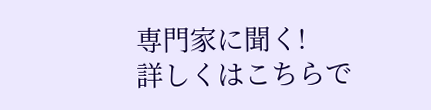専門家に聞く!
詳しくはこちらで